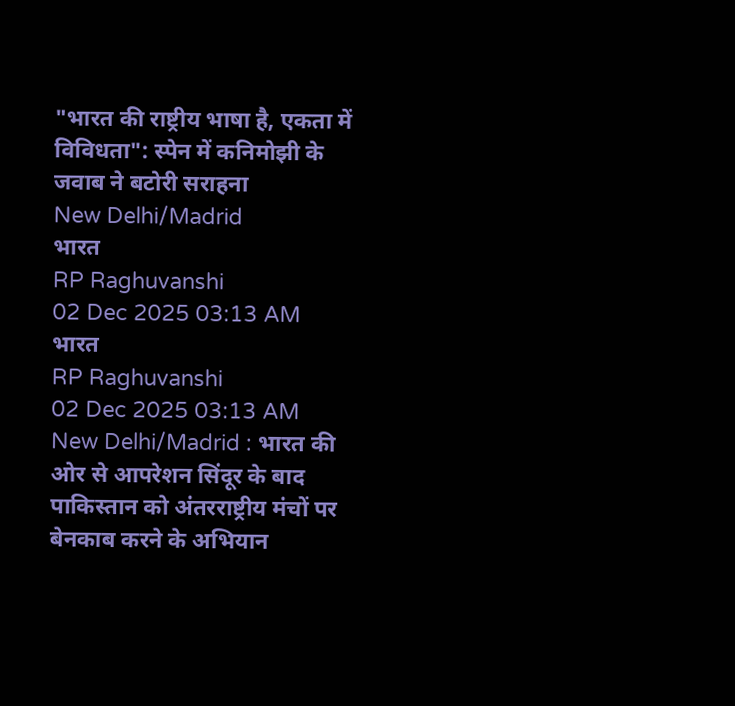"भारत की राष्ट्रीय भाषा है, एकता में विविधता": स्पेन में कनिमोझी के जवाब ने बटोरी सराहना
New Delhi/Madrid
भारत
RP Raghuvanshi
02 Dec 2025 03:13 AM
भारत
RP Raghuvanshi
02 Dec 2025 03:13 AM
New Delhi/Madrid : भारत की ओर से आपरेशन सिंदूर के बाद पाकिस्तान को अंतरराष्ट्रीय मंचों पर बेनकाब करने के अभियान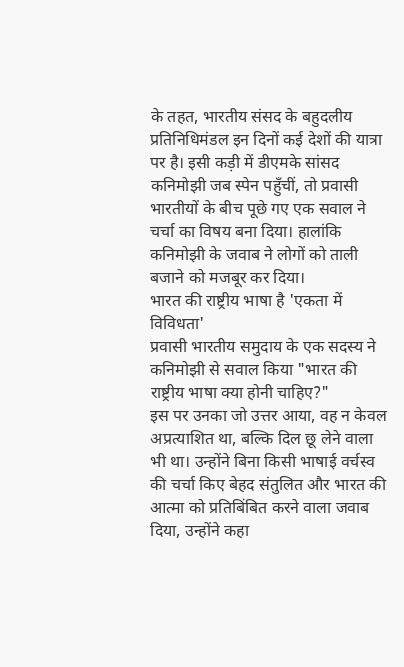के तहत, भारतीय संसद के बहुदलीय प्रतिनिधिमंडल इन दिनों कई देशों की यात्रा पर है। इसी कड़ी में डीएमके सांसद कनिमोझी जब स्पेन पहुँचीं, तो प्रवासी भारतीयों के बीच पूछे गए एक सवाल ने चर्चा का विषय बना दिया। हालांकि कनिमोझी के जवाब ने लोगों को ताली बजाने को मजबूर कर दिया।
भारत की राष्ट्रीय भाषा है 'एकता में विविधता'
प्रवासी भारतीय समुदाय के एक सदस्य ने कनिमोझी से सवाल किया "भारत की राष्ट्रीय भाषा क्या होनी चाहिए?"
इस पर उनका जो उत्तर आया, वह न केवल अप्रत्याशित था, बल्कि दिल छू लेने वाला भी था। उन्होंने बिना किसी भाषाई वर्चस्व की चर्चा किए बेहद संतुलित और भारत की आत्मा को प्रतिबिंबित करने वाला जवाब दिया, उन्होंने कहा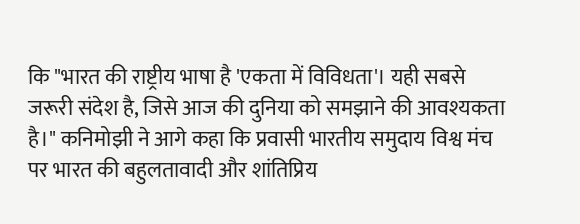कि "भारत की राष्ट्रीय भाषा है 'एकता में विविधता'। यही सबसे जरूरी संदेश है, जिसे आज की दुनिया को समझाने की आवश्यकता है।" कनिमोझी ने आगे कहा कि प्रवासी भारतीय समुदाय विश्व मंच पर भारत की बहुलतावादी और शांतिप्रिय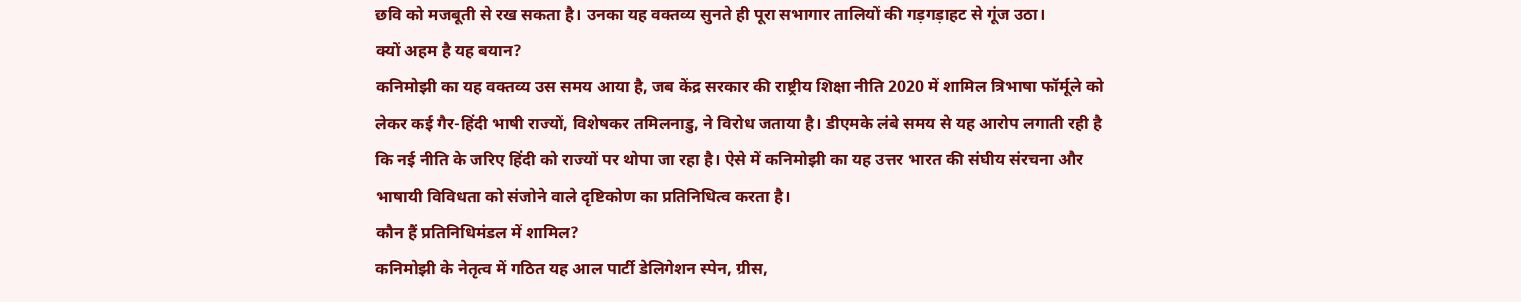छवि को मजबूती से रख सकता है। उनका यह वक्तव्य सुनते ही पूरा सभागार तालियों की गड़गड़ाहट से गूंज उठा।
क्यों अहम है यह बयान?
कनिमोझी का यह वक्तव्य उस समय आया है, जब केंद्र सरकार की राष्ट्रीय शिक्षा नीति 2020 में शामिल त्रिभाषा फॉर्मूले को लेकर कई गैर-हिंदी भाषी राज्यों, विशेषकर तमिलनाडु, ने विरोध जताया है। डीएमके लंबे समय से यह आरोप लगाती रही है कि नई नीति के जरिए हिंदी को राज्यों पर थोपा जा रहा है। ऐसे में कनिमोझी का यह उत्तर भारत की संघीय संरचना और भाषायी विविधता को संजोने वाले दृष्टिकोण का प्रतिनिधित्व करता है।
कौन हैं प्रतिनिधिमंडल में शामिल?
कनिमोझी के नेतृत्व में गठित यह आल पार्टी डेलिगेशन स्पेन, ग्रीस,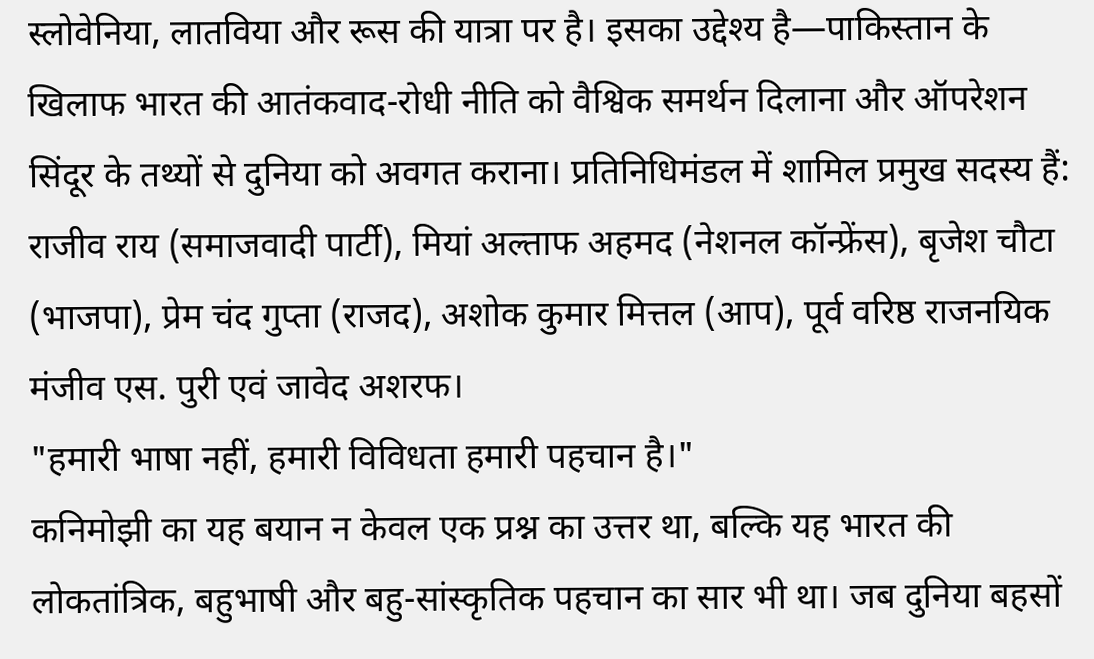स्लोवेनिया, लातविया और रूस की यात्रा पर है। इसका उद्देश्य है—पाकिस्तान के खिलाफ भारत की आतंकवाद-रोधी नीति को वैश्विक समर्थन दिलाना और ऑपरेशन सिंदूर के तथ्यों से दुनिया को अवगत कराना। प्रतिनिधिमंडल में शामिल प्रमुख सदस्य हैं: राजीव राय (समाजवादी पार्टी), मियां अल्ताफ अहमद (नेशनल कॉन्फ्रेंस), बृजेश चौटा (भाजपा), प्रेम चंद गुप्ता (राजद), अशोक कुमार मित्तल (आप), पूर्व वरिष्ठ राजनयिक मंजीव एस. पुरी एवं जावेद अशरफ।
"हमारी भाषा नहीं, हमारी विविधता हमारी पहचान है।"
कनिमोझी का यह बयान न केवल एक प्रश्न का उत्तर था, बल्कि यह भारत की लोकतांत्रिक, बहुभाषी और बहु-सांस्कृतिक पहचान का सार भी था। जब दुनिया बहसों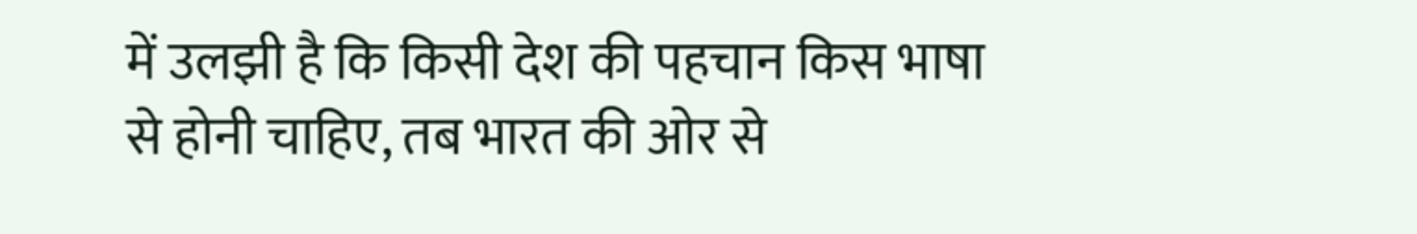में उलझी है कि किसी देश की पहचान किस भाषा से होनी चाहिए, तब भारत की ओर से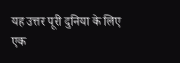यह उत्तर पूरी दुनिया के लिए एक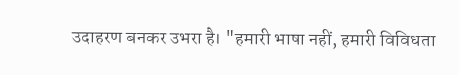उदाहरण बनकर उभरा है। "हमारी भाषा नहीं, हमारी विविधता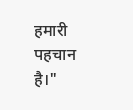हमारी पहचान है।"